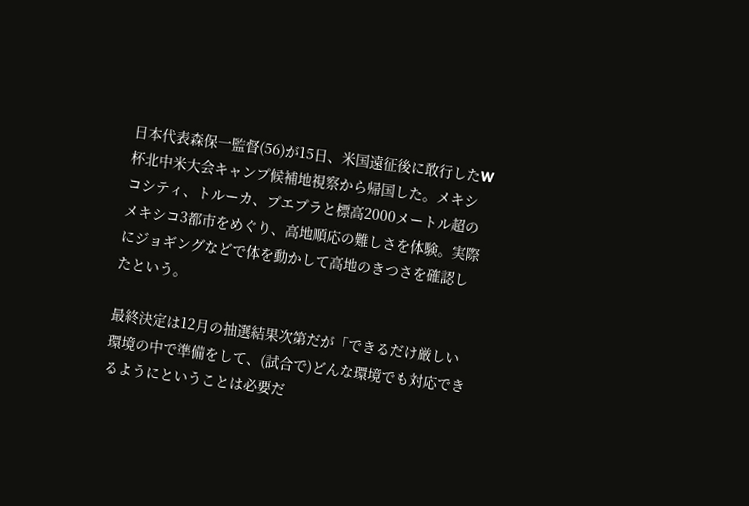日本代表森保一監督(56)が15日、米国遠征後に敢行したW杯北中米大会キャンプ候補地視察から帰国した。メキシコシティ、トルーカ、プエプラと標高2000メートル超のメキシコ3都市をめぐり、高地順応の難しさを体験。実際にジョギングなどで体を動かして高地のきつさを確認したという。

最終決定は12月の抽選結果次第だが「できるだけ厳しい環境の中で準備をして、(試合で)どんな環境でも対応できるようにということは必要だ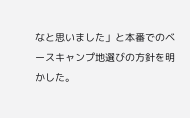なと思いました」と本番でのベースキャンプ地選びの方針を明かした。